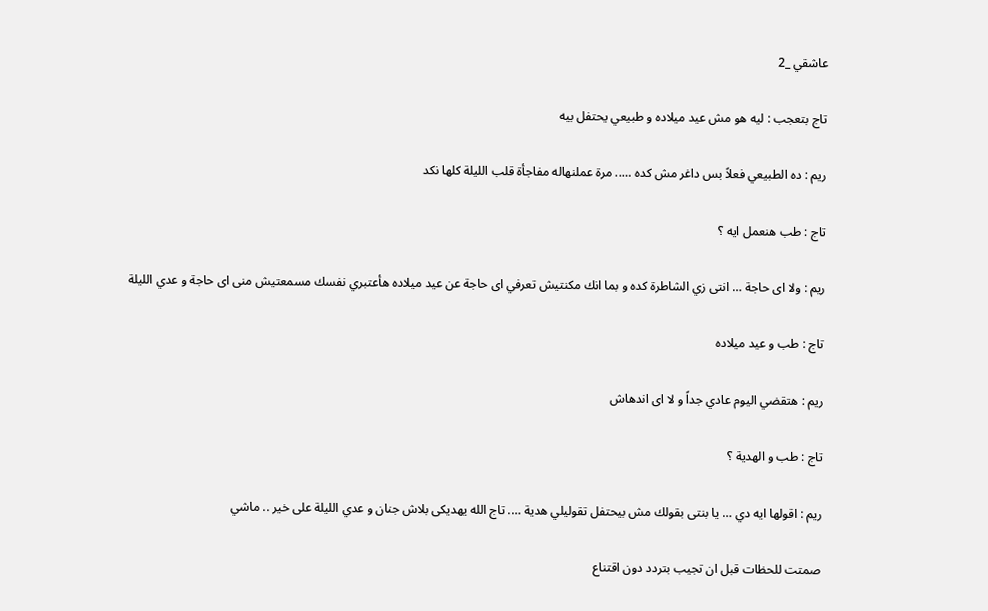عاشقي _2

تاج بتعجب : ليه هو مش عيد ميلاده و طبيعي يحتفل بيه

ريم : ده الطبيعي فعلاً بس داغر مش كده ….. مرة عملنهاله مفاجأة قلب الليلة كلها نكد

تاج : طب هنعمل ايه ؟

ريم : ولا اى حاجة … انتى زي الشاطرة كده و بما انك مكنتيش تعرفي اى حاجة عن عيد ميلاده هأعتبري نفسك مسمعتيش منى اى حاجة و عدي الليلة

تاج : طب و عيد ميلاده

ريم : هتقضي اليوم عادي جداً و لا اى اندهاش

تاج : طب و الهدية ؟

ريم : اقولها ايه دي … يا بنتى بقولك مش بيحتفل تقوليلي هدية …. تاج الله يهديكى بلاش جنان و عدي الليلة على خير .. ماشي

صمتت للحظات قبل ان تجيب بتردد دون اقتناع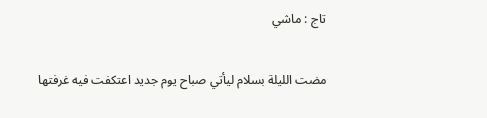تاج : ماشي

مضت الليلة بسلام ليأتي صباح يوم جديد اعتكفت فيه غرفتها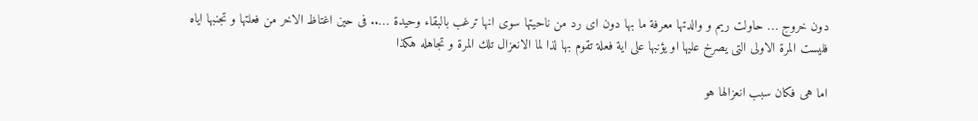دون خروج … حاولت ريم و والدتها معرفة ما بها دون اى رد من ناحيتها سوى انها ترغب بالبقاء وحيدة ….. فى حين اغتاظ الاخر من فعلتها و تجنبها اياه فليست المرة الاولى التى يصرخ عليها او يؤنبها على اية فعلة تقوم بها لذا لما الانعزال تلك المرة و تجاهله هكذا

اما هى فكان سبب انعزالها هو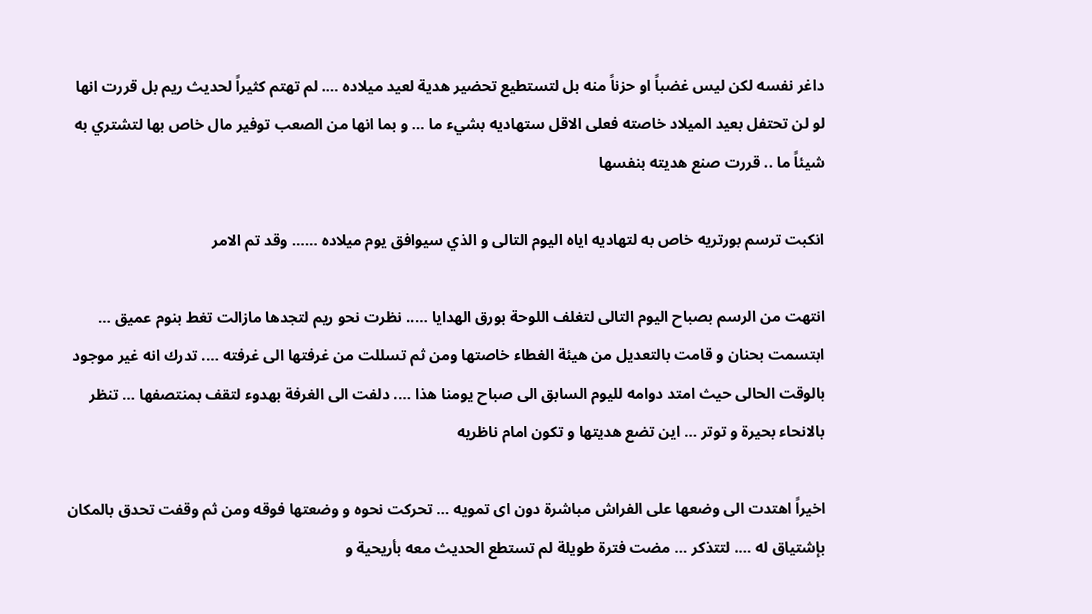داغر نفسه لكن ليس غضباً او حزناً منه بل لتستطيع تحضير هدية لعيد ميلاده …. لم تهتم كثيراً لحديث ريم بل قررت انها لو لن تحتفل بعيد الميلاد خاصته فعلى الاقل ستهاديه بشيء ما … و بما انها من الصعب توفير مال خاص بها لتشتري به شيئاً ما .. قررت صنع هديته بنفسها

انكبت ترسم بورتريه خاص به لتهاديه اياه اليوم التالى و الذي سيوافق يوم ميلاده …… وقد تم الامر

انتهت من الرسم بصباح اليوم التالى لتغلف اللوحة بورق الهدايا ….. نظرت نحو ريم لتجدها مازالت تغط بنوم عميق … ابتسمت بحنان و قامت بالتعديل من هيئة الغطاء خاصتها ومن ثم تسللت من غرفتها الى غرفته …. تدرك انه غير موجود بالوقت الحالى حيث امتد دوامه لليوم السابق الى صباح يومنا هذا …. دلفت الى الغرفة بهدوء لتقف بمنتصفها … تنظر بالانحاء بحيرة و توتر … اين تضع هديتها و تكون امام ناظريه

اخيراً اهتدت الى وضعها على الفراش مباشرة دون اى تمويه … تحركت نحوه و وضعتها فوقه ومن ثم وقفت تحدق بالمكان بإشتياق له …. لتتذكر … مضت فترة طويلة لم تستطع الحديث معه بأريحية و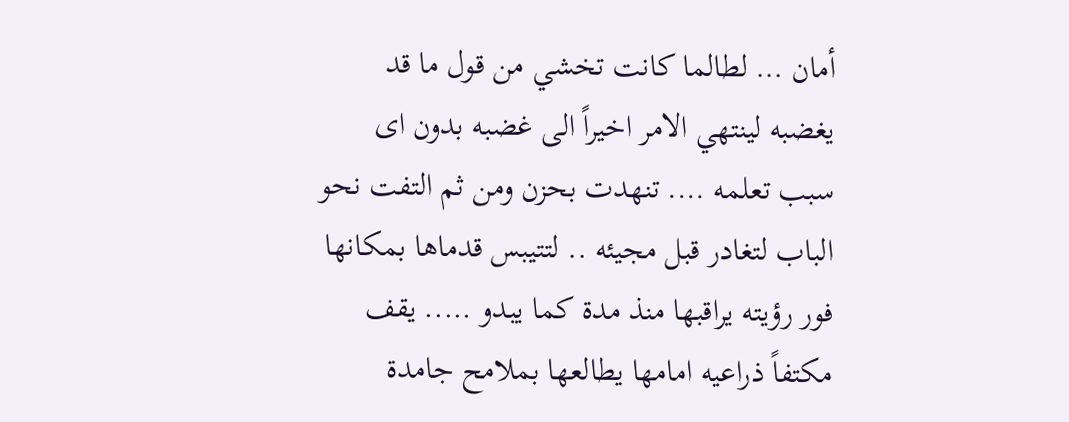أمان … لطالما كانت تخشي من قول ما قد يغضبه لينتهي الامر اخيراً الى غضبه بدون اى سبب تعلمه …. تنهدت بحزن ومن ثم التفت نحو الباب لتغادر قبل مجيئه .. لتتيبس قدماها بمكانها فور رؤيته يراقبها منذ مدة كما يبدو ….. يقف مكتفاً ذراعيه امامها يطالعها بملامح جامدة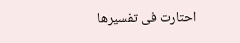احتارت فى تفسيرها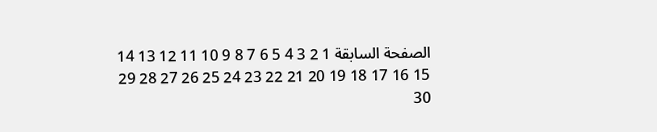الصفحة السابقة 1 2 3 4 5 6 7 8 9 10 11 12 13 14 15 16 17 18 19 20 21 22 23 24 25 26 27 28 29 30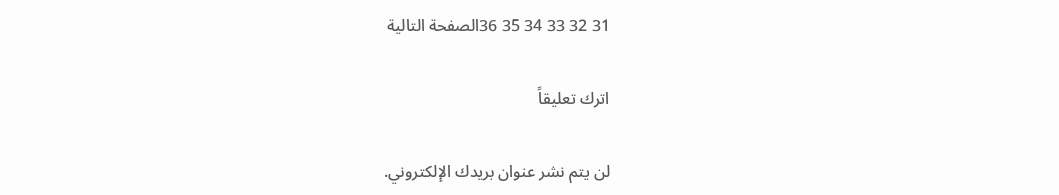31 32 33 34 35 36الصفحة التالية

اترك تعليقاً

لن يتم نشر عنوان بريدك الإلكتروني.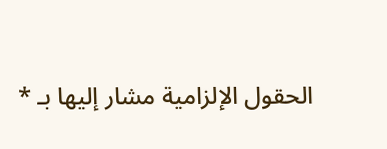الحقول الإلزامية مشار إليها بـ *